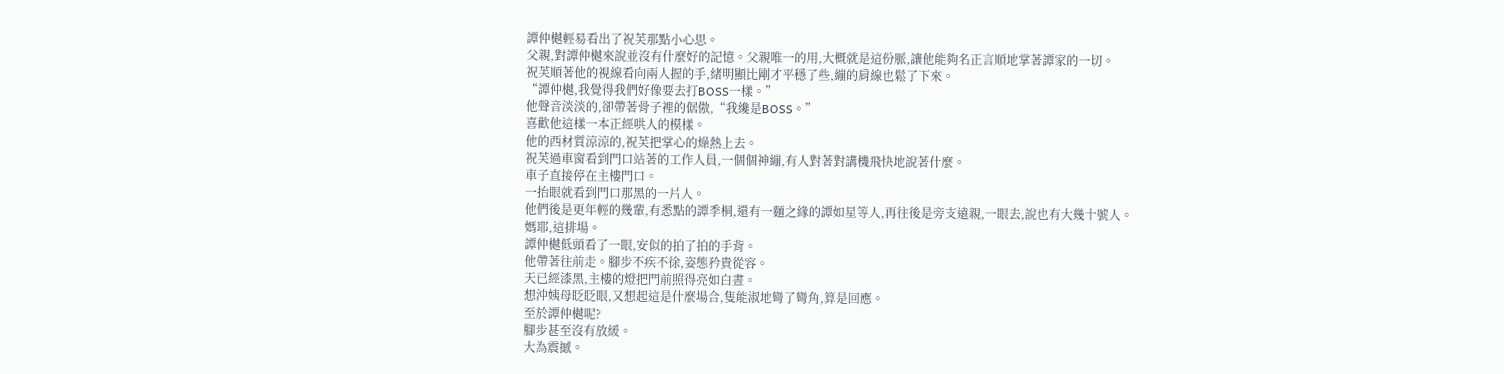譚仲樾輕易看出了祝芙那點小心思。
父親,對譚仲樾來說並沒有什麼好的記憶。父親唯一的用,大概就是這份脈,讓他能夠名正言順地掌著譚家的一切。
祝芙順著他的視線看向兩人握的手,緒明顯比剛才平穩了些,繃的肩線也鬆了下來。
“譚仲樾,我覺得我們好像要去打BOSS一樣。”
他聲音淡淡的,卻帶著骨子裡的倨傲,“我纔是BOSS。”
喜歡他這樣一本正經哄人的模樣。
他的西材質涼涼的,祝芙把掌心的燥熱上去。
祝芙過車窗看到門口站著的工作人員,一個個神繃,有人對著對講機飛快地說著什麼。
車子直接停在主樓門口。
一抬眼就看到門口那黑的一片人。
他們後是更年輕的幾輩,有悉點的譚季桐,還有一麵之緣的譚如星等人,再往後是旁支遠親,一眼去,說也有大幾十號人。
媽耶,這排場。
譚仲樾低頭看了一眼,安似的拍了拍的手背。
他帶著往前走。腳步不疾不徐,姿態矜貴從容。
天已經漆黑,主樓的燈把門前照得亮如白晝。
想沖姨母眨眨眼,又想起這是什麼場合,隻能淑地彎了彎角,算是回應。
至於譚仲樾呢?
腳步甚至沒有放緩。
大為震撼。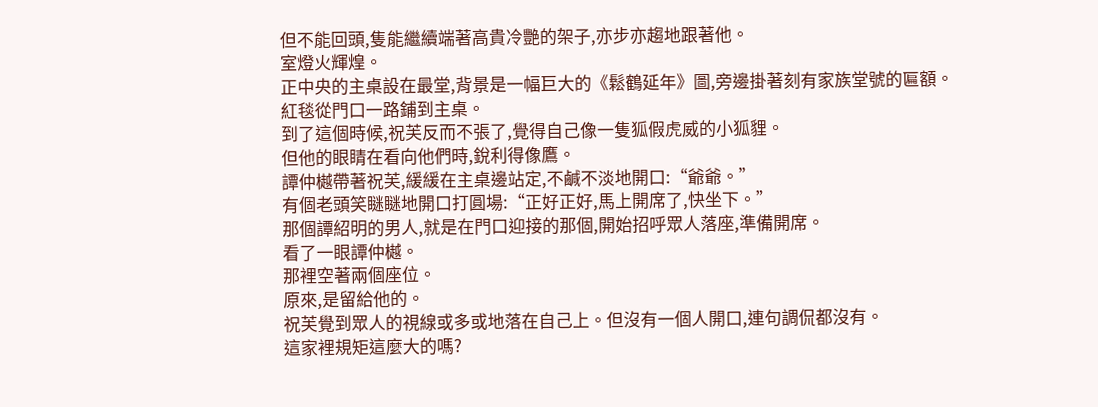但不能回頭,隻能繼續端著高貴冷艷的架子,亦步亦趨地跟著他。
室燈火輝煌。
正中央的主桌設在最堂,背景是一幅巨大的《鬆鶴延年》圖,旁邊掛著刻有家族堂號的匾額。
紅毯從門口一路鋪到主桌。
到了這個時候,祝芙反而不張了,覺得自己像一隻狐假虎威的小狐貍。
但他的眼睛在看向他們時,銳利得像鷹。
譚仲樾帶著祝芙,緩緩在主桌邊站定,不鹹不淡地開口:“爺爺。”
有個老頭笑瞇瞇地開口打圓場:“正好正好,馬上開席了,快坐下。”
那個譚紹明的男人,就是在門口迎接的那個,開始招呼眾人落座,準備開席。
看了一眼譚仲樾。
那裡空著兩個座位。
原來,是留給他的。
祝芙覺到眾人的視線或多或地落在自己上。但沒有一個人開口,連句調侃都沒有。
這家裡規矩這麼大的嗎?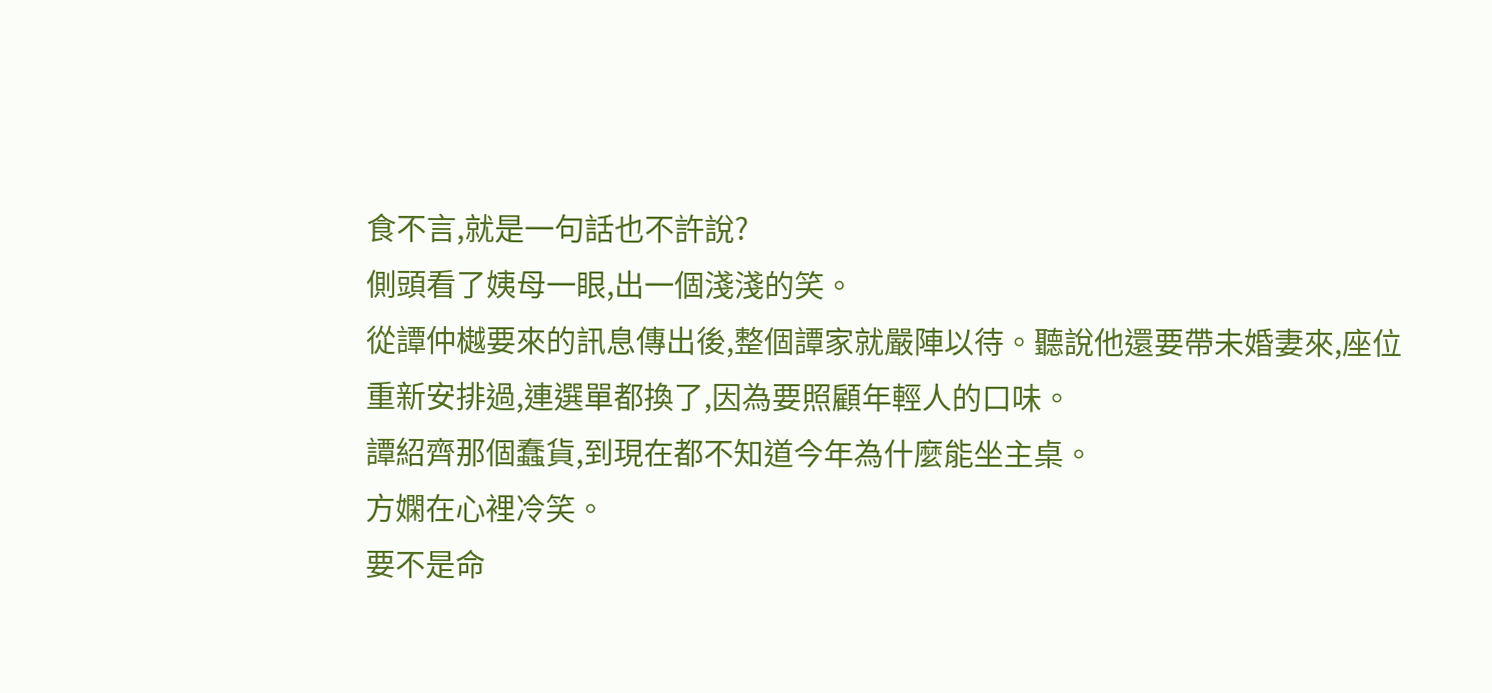食不言,就是一句話也不許說?
側頭看了姨母一眼,出一個淺淺的笑。
從譚仲樾要來的訊息傳出後,整個譚家就嚴陣以待。聽說他還要帶未婚妻來,座位重新安排過,連選單都換了,因為要照顧年輕人的口味。
譚紹齊那個蠢貨,到現在都不知道今年為什麼能坐主桌。
方嫻在心裡冷笑。
要不是命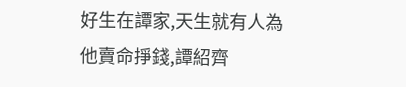好生在譚家,天生就有人為他賣命掙錢,譚紹齊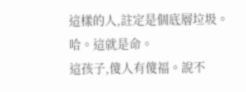這樣的人,註定是個底層垃圾。
哈。這就是命。
這孩子,傻人有傻福。說不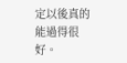定以後真的能過得很好。